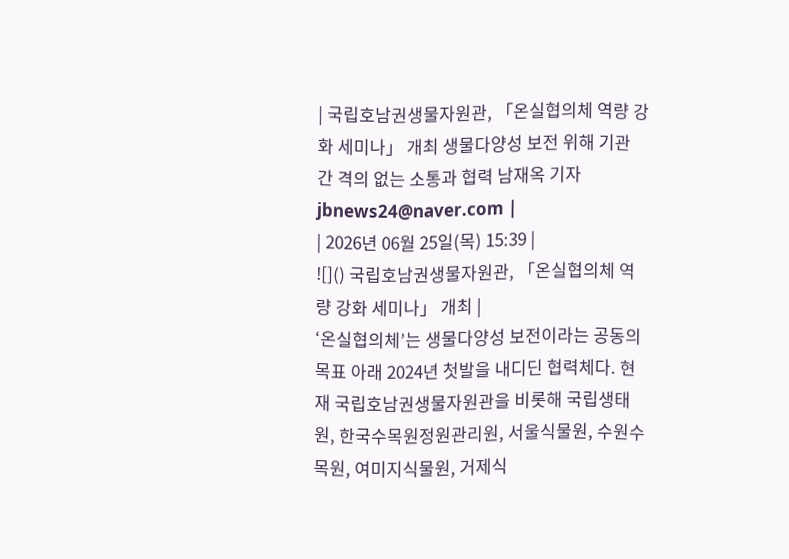| 국립호남권생물자원관, 「온실협의체 역량 강화 세미나」 개최 생물다양성 보전 위해 기관 간 격의 없는 소통과 협력 남재옥 기자 jbnews24@naver.com |
| 2026년 06월 25일(목) 15:39 |
![]() 국립호남권생물자원관, 「온실협의체 역량 강화 세미나」 개최 |
‘온실협의체’는 생물다양성 보전이라는 공동의 목표 아래 2024년 첫발을 내디딘 협력체다. 현재 국립호남권생물자원관을 비롯해 국립생태원, 한국수목원정원관리원, 서울식물원, 수원수목원, 여미지식물원, 거제식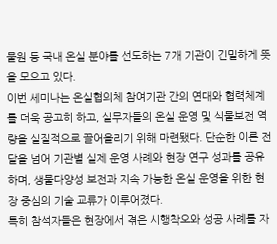물원 등 국내 온실 분야를 선도하는 7개 기관이 긴밀하게 뜻을 모으고 있다.
이번 세미나는 온실협의체 참여기관 간의 연대와 협력체계를 더욱 공고히 하고, 실무자들의 온실 운영 및 식물보전 역량을 실질적으로 끌어올리기 위해 마련됐다. 단순한 이론 전달을 넘어 기관별 실제 운영 사례와 현장 연구 성과를 공유하며, 생물다양성 보전과 지속 가능한 온실 운영을 위한 현장 중심의 기술 교류가 이루어졌다.
특히 참석자들은 현장에서 겪은 시행착오와 성공 사례를 자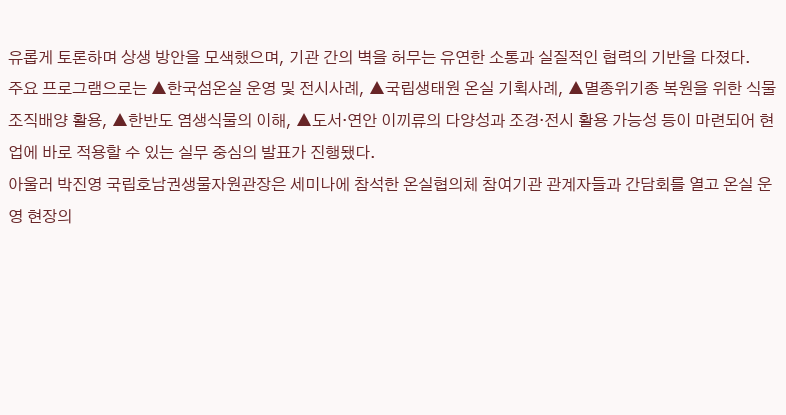유롭게 토론하며 상생 방안을 모색했으며, 기관 간의 벽을 허무는 유연한 소통과 실질적인 협력의 기반을 다졌다.
주요 프로그램으로는 ▲한국섬온실 운영 및 전시사례, ▲국립생태원 온실 기획사례, ▲멸종위기종 복원을 위한 식물조직배양 활용, ▲한반도 염생식물의 이해, ▲도서·연안 이끼류의 다양성과 조경·전시 활용 가능성 등이 마련되어 현업에 바로 적용할 수 있는 실무 중심의 발표가 진행됐다.
아울러 박진영 국립호남권생물자원관장은 세미나에 참석한 온실협의체 참여기관 관계자들과 간담회를 열고 온실 운영 현장의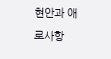현안과 애로사항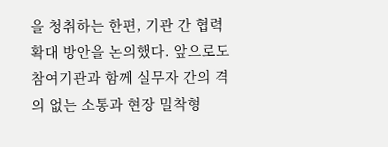을 청취하는 한편, 기관 간 협력 확대 방안을 논의했다. 앞으로도 참여기관과 함께 실무자 간의 격의 없는 소통과 현장 밀착형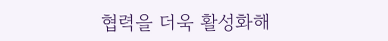협력을 더욱 활성화해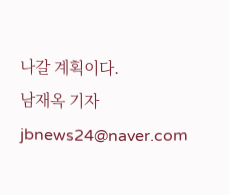나갈 계획이다.
남재옥 기자 jbnews24@naver.com